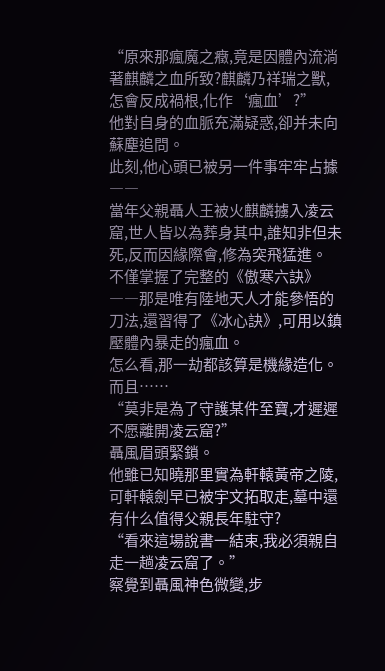“原來那瘋魔之癥,竟是因體內流淌著麒麟之血所致?麒麟乃祥瑞之獸,怎會反成禍根,化作‘瘋血’?”
他對自身的血脈充滿疑惑,卻并未向蘇塵追問。
此刻,他心頭已被另一件事牢牢占據――
當年父親聶人王被火麒麟擄入凌云窟,世人皆以為葬身其中,誰知非但未死,反而因緣際會,修為突飛猛進。
不僅掌握了完整的《傲寒六訣》――那是唯有陸地天人才能參悟的刀法,還習得了《冰心訣》,可用以鎮壓體內暴走的瘋血。
怎么看,那一劫都該算是機緣造化。
而且……
“莫非是為了守護某件至寶,才遲遲不愿離開凌云窟?”
聶風眉頭緊鎖。
他雖已知曉那里實為軒轅黃帝之陵,可軒轅劍早已被宇文拓取走,墓中還有什么值得父親長年駐守?
“看來這場說書一結束,我必須親自走一趟凌云窟了。”
察覺到聶風神色微變,步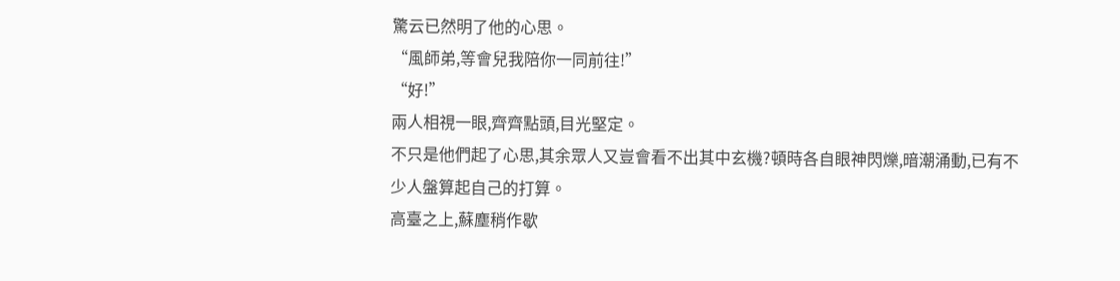驚云已然明了他的心思。
“風師弟,等會兒我陪你一同前往!”
“好!”
兩人相視一眼,齊齊點頭,目光堅定。
不只是他們起了心思,其余眾人又豈會看不出其中玄機?頓時各自眼神閃爍,暗潮涌動,已有不少人盤算起自己的打算。
高臺之上,蘇塵稍作歇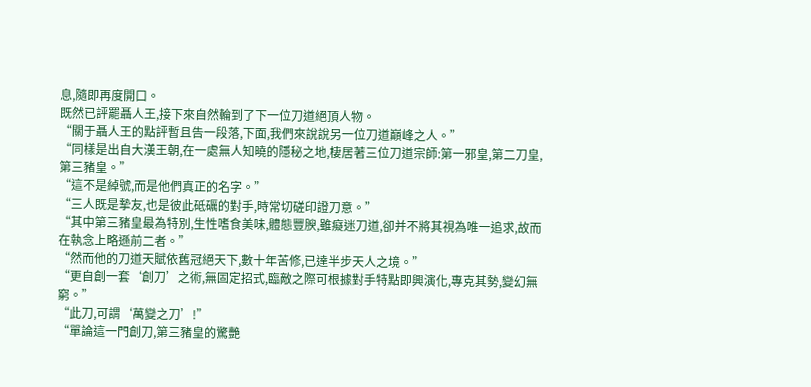息,隨即再度開口。
既然已評罷聶人王,接下來自然輪到了下一位刀道絕頂人物。
“關于聶人王的點評暫且告一段落,下面,我們來說說另一位刀道巔峰之人。”
“同樣是出自大漢王朝,在一處無人知曉的隱秘之地,棲居著三位刀道宗師:第一邪皇,第二刀皇,第三豬皇。”
“這不是綽號,而是他們真正的名字。”
“三人既是摯友,也是彼此砥礪的對手,時常切磋印證刀意。”
“其中第三豬皇最為特別,生性嗜食美味,體態豐腴,雖癡迷刀道,卻并不將其視為唯一追求,故而在執念上略遜前二者。”
“然而他的刀道天賦依舊冠絕天下,數十年苦修,已達半步天人之境。”
“更自創一套‘創刀’之術,無固定招式,臨敵之際可根據對手特點即興演化,專克其勢,變幻無窮。”
“此刀,可謂‘萬變之刀’!”
“單論這一門創刀,第三豬皇的驚艷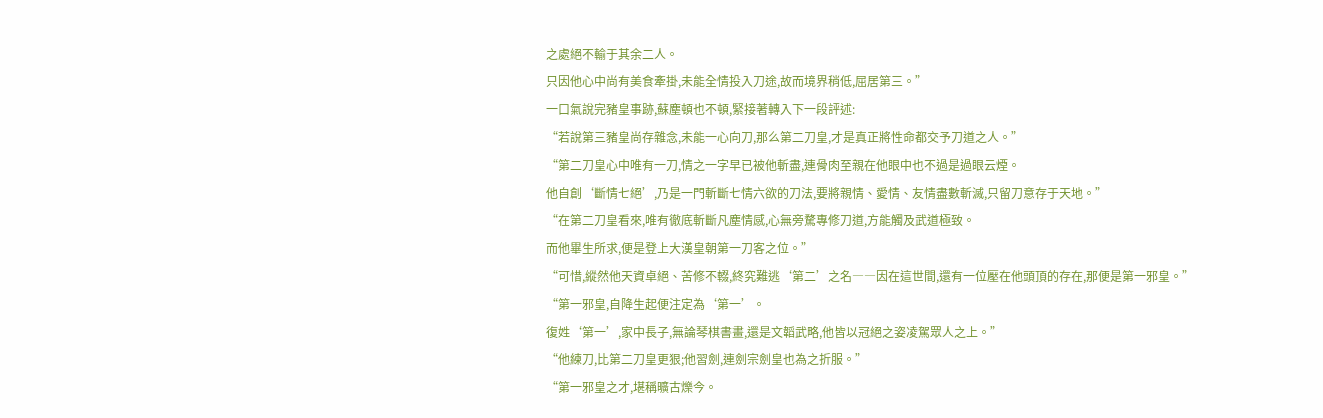之處絕不輸于其余二人。
只因他心中尚有美食牽掛,未能全情投入刀途,故而境界稍低,屈居第三。”
一口氣說完豬皇事跡,蘇塵頓也不頓,緊接著轉入下一段評述:
“若說第三豬皇尚存雜念,未能一心向刀,那么第二刀皇,才是真正將性命都交予刀道之人。”
“第二刀皇心中唯有一刀,情之一字早已被他斬盡,連骨肉至親在他眼中也不過是過眼云煙。
他自創‘斷情七絕’,乃是一門斬斷七情六欲的刀法,要將親情、愛情、友情盡數斬滅,只留刀意存于天地。”
“在第二刀皇看來,唯有徹底斬斷凡塵情感,心無旁騖專修刀道,方能觸及武道極致。
而他畢生所求,便是登上大漢皇朝第一刀客之位。”
“可惜,縱然他天資卓絕、苦修不輟,終究難逃‘第二’之名――因在這世間,還有一位壓在他頭頂的存在,那便是第一邪皇。”
“第一邪皇,自降生起便注定為‘第一’。
復姓‘第一’,家中長子,無論琴棋書畫,還是文韜武略,他皆以冠絕之姿凌駕眾人之上。”
“他練刀,比第二刀皇更狠;他習劍,連劍宗劍皇也為之折服。”
“第一邪皇之才,堪稱曠古爍今。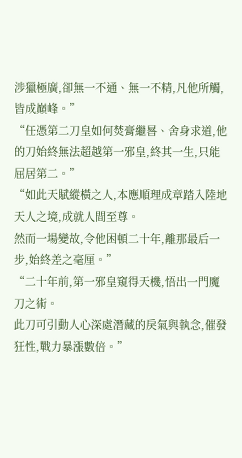涉獵極廣,卻無一不通、無一不精,凡他所觸,皆成巔峰。”
“任憑第二刀皇如何焚膏繼晷、舍身求道,他的刀始終無法超越第一邪皇,終其一生,只能屈居第二。”
“如此天賦縱橫之人,本應順理成章踏入陸地天人之境,成就人間至尊。
然而一場變故,令他困頓二十年,離那最后一步,始終差之毫厘。”
“二十年前,第一邪皇窺得天機,悟出一門魔刀之術。
此刀可引動人心深處潛藏的戾氣與執念,催發狂性,戰力暴漲數倍。”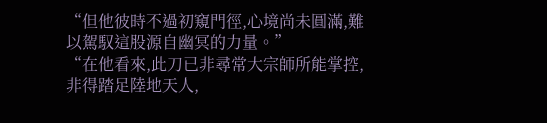“但他彼時不過初窺門徑,心境尚未圓滿,難以駕馭這股源自幽冥的力量。”
“在他看來,此刀已非尋常大宗師所能掌控,非得踏足陸地天人,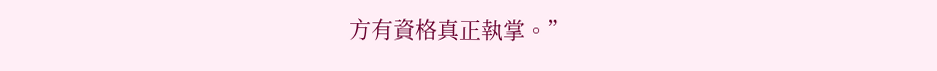方有資格真正執掌。”